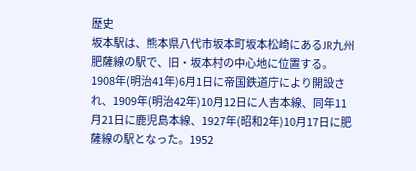歴史
坂本駅は、熊本県八代市坂本町坂本松崎にあるJR九州肥薩線の駅で、旧・坂本村の中心地に位置する。1908年(明治41年)6月1日に帝国鉄道庁により開設され、1909年(明治42年)10月12日に人吉本線、同年11月21日に鹿児島本線、1927年(昭和2年)10月17日に肥薩線の駅となった。1952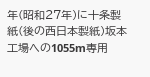年(昭和27年)に十条製紙(後の西日本製紙)坂本工場への1055m専用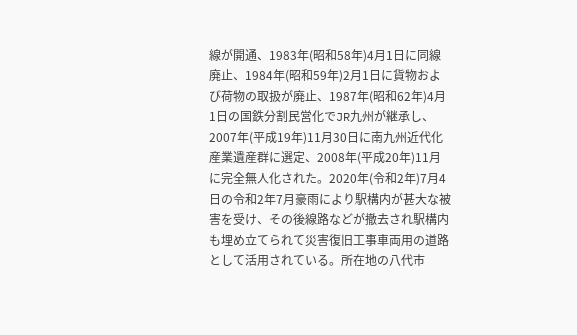線が開通、1983年(昭和58年)4月1日に同線廃止、1984年(昭和59年)2月1日に貨物および荷物の取扱が廃止、1987年(昭和62年)4月1日の国鉄分割民営化でJR九州が継承し、2007年(平成19年)11月30日に南九州近代化産業遺産群に選定、2008年(平成20年)11月に完全無人化された。2020年(令和2年)7月4日の令和2年7月豪雨により駅構内が甚大な被害を受け、その後線路などが撤去され駅構内も埋め立てられて災害復旧工事車両用の道路として活用されている。所在地の八代市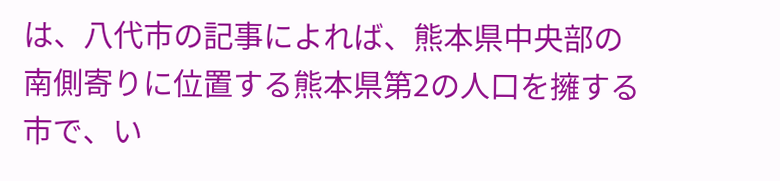は、八代市の記事によれば、熊本県中央部の南側寄りに位置する熊本県第2の人口を擁する市で、い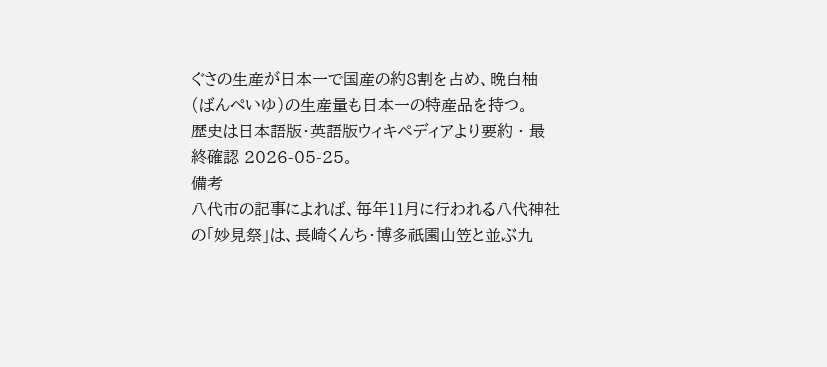ぐさの生産が日本一で国産の約8割を占め、晩白柚(ばんぺいゆ)の生産量も日本一の特産品を持つ。
歴史は日本語版・英語版ウィキペディアより要約 · 最終確認 2026-05-25。
備考
八代市の記事によれば、毎年11月に行われる八代神社の「妙見祭」は、長崎くんち・博多祇園山笠と並ぶ九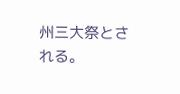州三大祭とされる。